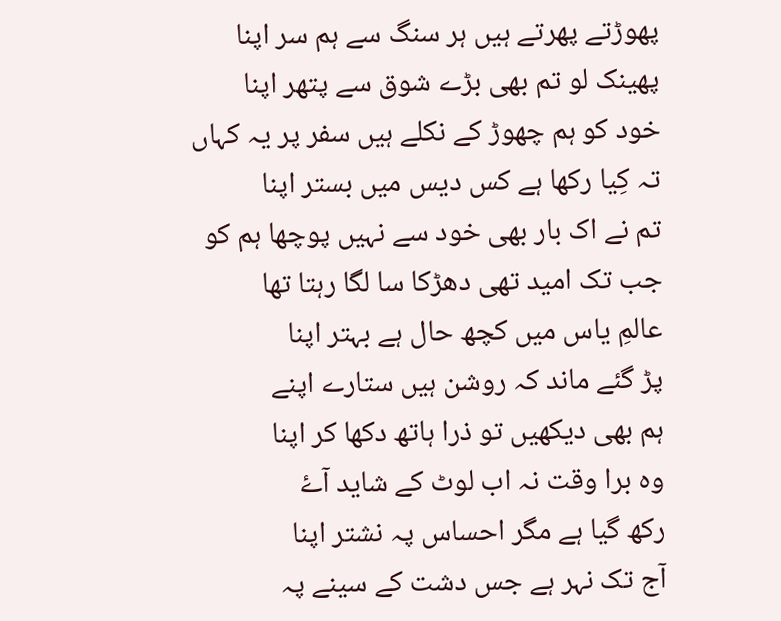پھوڑتے پھرتے ہیں ہر سنگ سے ہم سر اپنا
پھینک لو تم بھی بڑے شوق سے پتھر اپنا
خود کو ہم چھوڑ کے نکلے ہیں سفر پر یہ کہاں
تہ کِیا رکھا ہے کس دیس میں بستر اپنا
تم نے اک بار بھی خود سے نہیں پوچھا ہم کو
جب تک امید تھی دھڑکا سا لگا رہتا تھا
عالمِ یاس میں کچھ حال ہے بہتر اپنا
پڑ گئے ماند کہ روشن ہیں ستارے اپنے
ہم بھی دیکھیں تو ذرا ہاتھ دکھا کر اپنا
وہ برا وقت نہ اب لوٹ کے شاید آۓ
رکھ گیا ہے مگر احساس پہ نشتر اپنا
آج تک نہر ہے جس دشت کے سینے پہ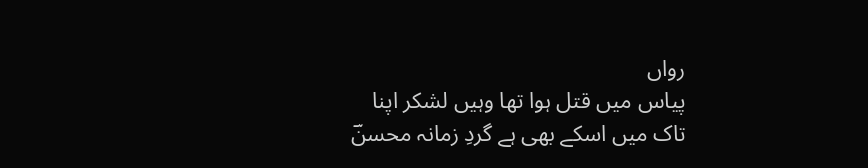رواں
پیاس میں قتل ہوا تھا وہیں لشکر اپنا
تاک میں اسکے بھی ہے گردِ زمانہ محسنؔ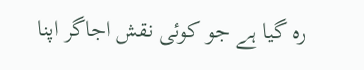رہ گیا ہے جو کوئی نقش اجاگر اپنا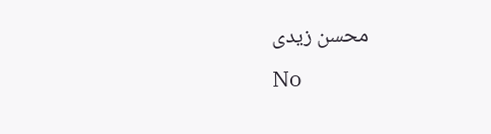محسن زیدی
No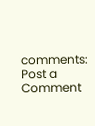comments:
Post a Comment